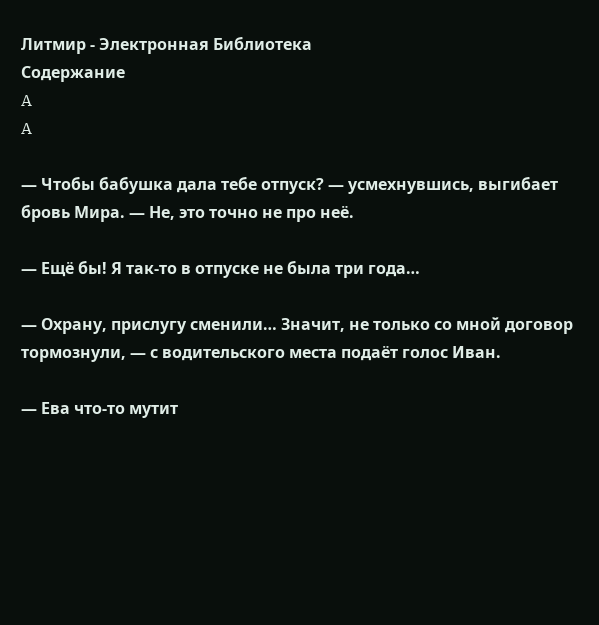Литмир - Электронная Библиотека
Содержание
A
A

— Чтобы бабушка дала тебе отпуск? — усмехнувшись, выгибает бровь Мира. — Не, это точно не про неё.

— Ещё бы! Я так-то в отпуске не была три года…

— Охрану, прислугу сменили… Значит, не только со мной договор тормознули, — с водительского места подаёт голос Иван.

— Ева что-то мутит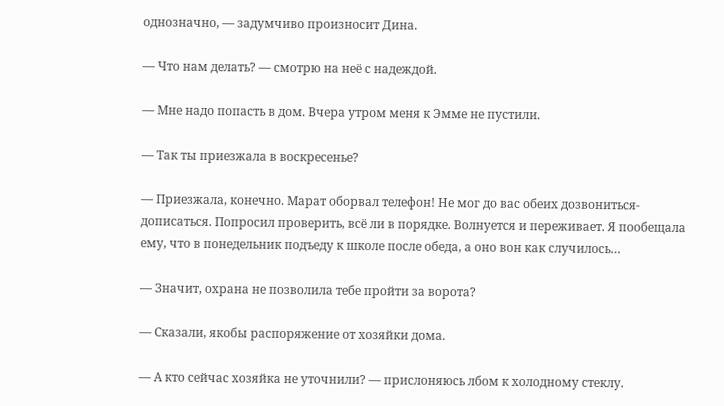однозначно, — задумчиво произносит Дина.

— Что нам делать? — смотрю на неё с надеждой.

— Мне надо попасть в дом. Вчера утром меня к Эмме не пустили.

— Так ты приезжала в воскресенье?

— Приезжала, конечно. Марат оборвал телефон! Не мог до вас обеих дозвониться-дописаться. Попросил проверить, всё ли в порядке. Волнуется и переживает. Я пообещала ему, что в понедельник подъеду к школе после обеда, а оно вон как случилось…

— Значит, охрана не позволила тебе пройти за ворота?

— Сказали, якобы распоряжение от хозяйки дома.

— А кто сейчас хозяйка не уточнили? — прислоняюсь лбом к холодному стеклу.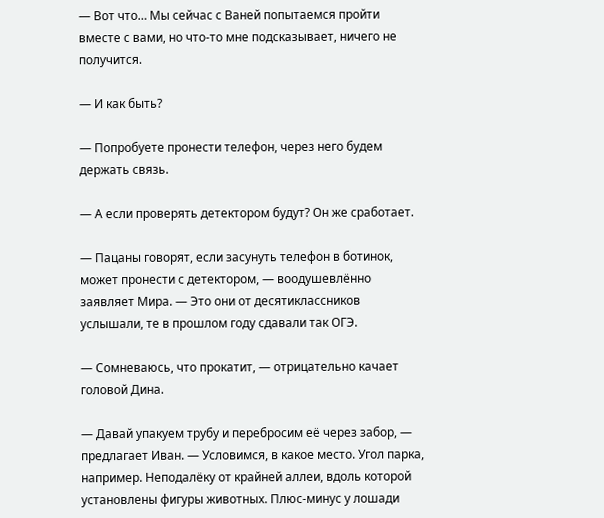— Вот что… Мы сейчас с Ваней попытаемся пройти вместе с вами, но что-то мне подсказывает, ничего не получится.

— И как быть?

— Попробуете пронести телефон, через него будем держать связь.

— А если проверять детектором будут? Он же сработает.

— Пацаны говорят, если засунуть телефон в ботинок, может пронести с детектором, — воодушевлённо заявляет Мира. — Это они от десятиклассников услышали, те в прошлом году сдавали так ОГЭ.

— Сомневаюсь, что прокатит, — отрицательно качает головой Дина.

— Давай упакуем трубу и перебросим её через забор, — предлагает Иван. — Условимся, в какое место. Угол парка, например. Неподалёку от крайней аллеи, вдоль которой установлены фигуры животных. Плюс-минус у лошади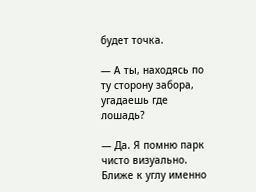будет точка.

— А ты, находясь по ту сторону забора, угадаешь где лошадь?

— Да. Я помню парк чисто визуально. Ближе к углу именно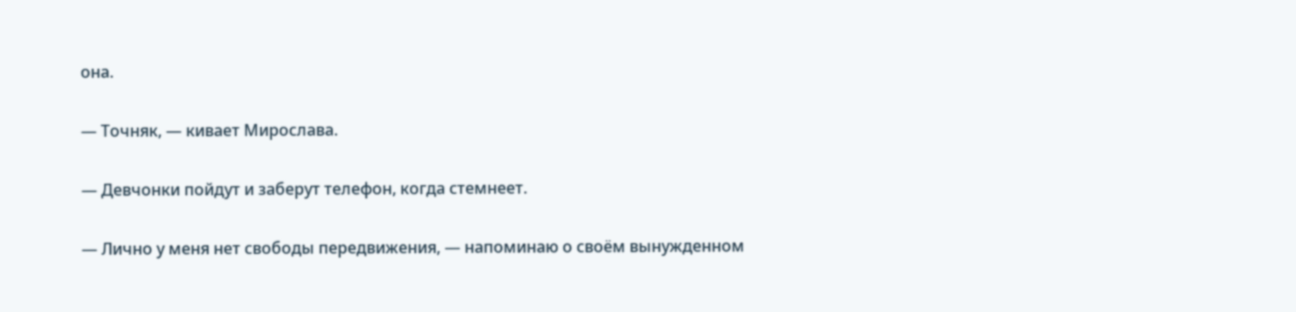она.

— Точняк, — кивает Мирослава.

— Девчонки пойдут и заберут телефон, когда стемнеет.

— Лично у меня нет свободы передвижения, — напоминаю о своём вынужденном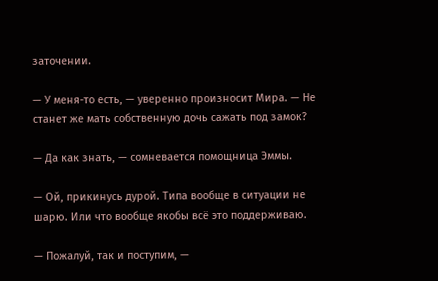заточении.

— У меня-то есть, — уверенно произносит Мира. — Не станет же мать собственную дочь сажать под замок?

— Да как знать, — сомневается помощница Эммы.

— Ой, прикинусь дурой. Типа вообще в ситуации не шарю. Или что вообще якобы всё это поддерживаю.

— Пожалуй, так и поступим, —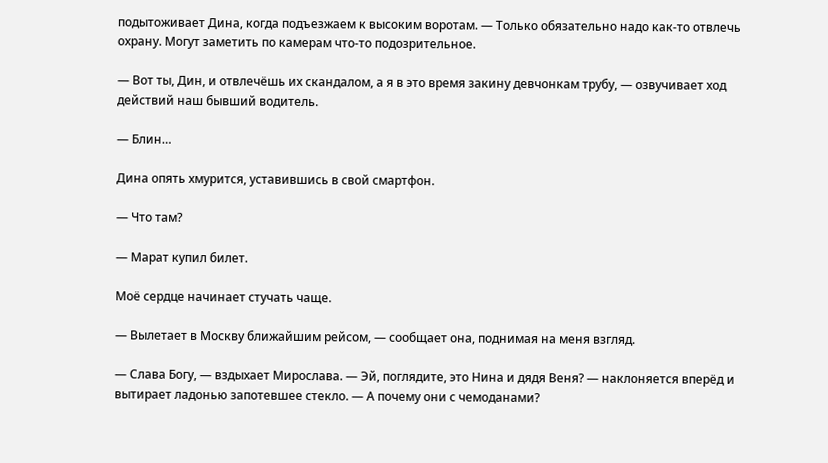подытоживает Дина, когда подъезжаем к высоким воротам. — Только обязательно надо как-то отвлечь охрану. Могут заметить по камерам что-то подозрительное.

— Вот ты, Дин, и отвлечёшь их скандалом, а я в это время закину девчонкам трубу, — озвучивает ход действий наш бывший водитель.

— Блин…

Дина опять хмурится, уставившись в свой смартфон.

— Что там?

— Марат купил билет.

Моё сердце начинает стучать чаще.

— Вылетает в Москву ближайшим рейсом, — сообщает она, поднимая на меня взгляд.

— Слава Богу, — вздыхает Мирослава. — Эй, поглядите, это Нина и дядя Веня? — наклоняется вперёд и вытирает ладонью запотевшее стекло. — А почему они с чемоданами?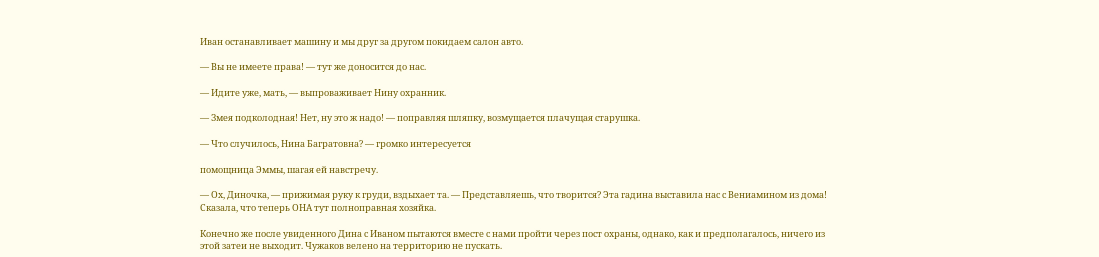Иван останавливает машину и мы друг за другом покидаем салон авто.

— Вы не имеете права! — тут же доносится до нас.

— Идите уже, мать, — выпроваживает Нину охранник.

— Змея подколодная! Нет, ну это ж надо! — поправляя шляпку, возмущается плачущая старушка.

— Что случилось, Нина Багратовна? — громко интересуется

помощница Эммы, шагая ей навстречу.

— Ох, Диночка, — прижимая руку к груди, вздыхает та. — Представляешь, что творится? Эта гадина выставила нас с Вениамином из дома! Сказала, что теперь ОНА тут полноправная хозяйка.

Конечно же после увиденного Дина с Иваном пытаются вместе с нами пройти через пост охраны, однако, как и предполагалось, ничего из этой затеи не выходит. Чужаков велено на территорию не пускать.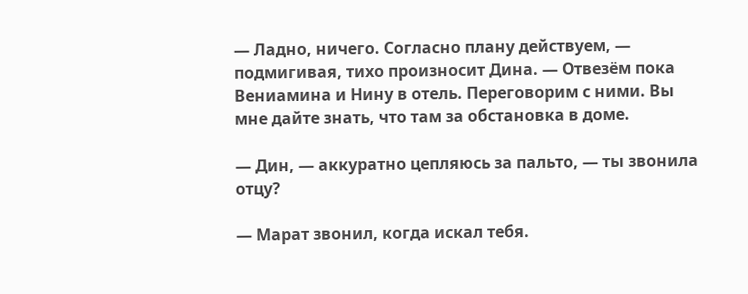— Ладно, ничего. Согласно плану действуем, — подмигивая, тихо произносит Дина. — Отвезём пока Вениамина и Нину в отель. Переговорим с ними. Вы мне дайте знать, что там за обстановка в доме.

— Дин, — аккуратно цепляюсь за пальто, — ты звонила отцу?

— Марат звонил, когда искал тебя.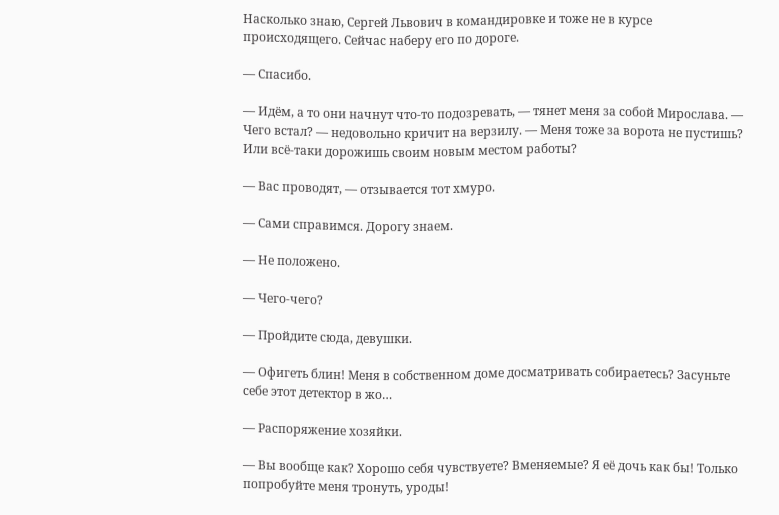Насколько знаю, Сергей Львович в командировке и тоже не в курсе происходящего. Сейчас наберу его по дороге.

— Спасибо.

— Идём, а то они начнут что-то подозревать, — тянет меня за собой Мирослава. — Чего встал? — недовольно кричит на верзилу. — Меня тоже за ворота не пустишь? Или всё-таки дорожишь своим новым местом работы?

— Вас проводят, — отзывается тот хмуро.

— Сами справимся. Дорогу знаем.

— Не положено.

— Чего-чего?

— Пройдите сюда, девушки.

— Офигеть блин! Меня в собственном доме досматривать собираетесь? Засуньте себе этот детектор в жо…

— Распоряжение хозяйки.

— Вы вообще как? Хорошо себя чувствуете? Вменяемые? Я её дочь как бы! Только попробуйте меня тронуть, уроды!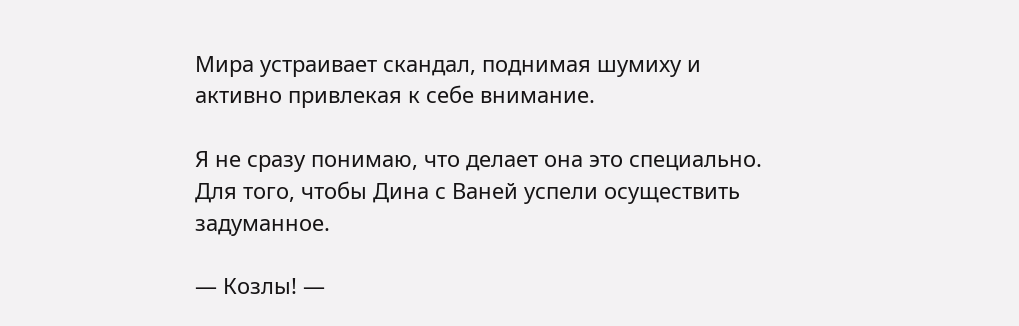Мира устраивает скандал, поднимая шумиху и активно привлекая к себе внимание.

Я не сразу понимаю, что делает она это специально. Для того, чтобы Дина с Ваней успели осуществить задуманное.

— Козлы! —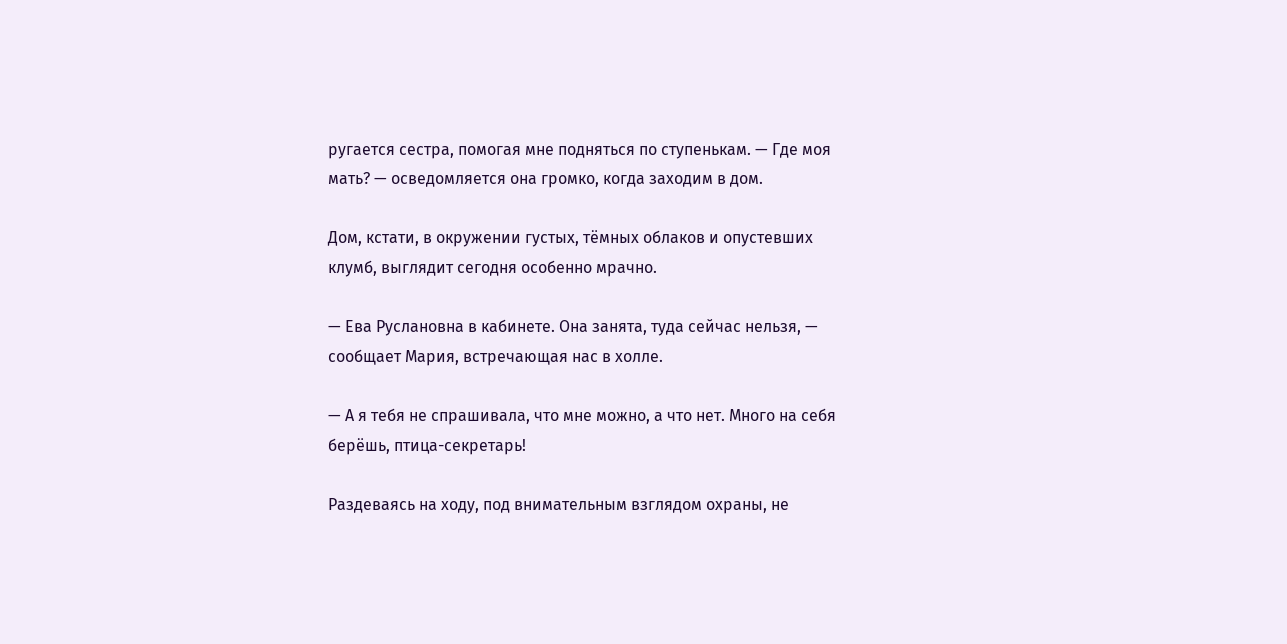ругается сестра, помогая мне подняться по ступенькам. — Где моя мать? — осведомляется она громко, когда заходим в дом.

Дом, кстати, в окружении густых, тёмных облаков и опустевших клумб, выглядит сегодня особенно мрачно.

— Ева Руслановна в кабинете. Она занята, туда сейчас нельзя, — сообщает Мария, встречающая нас в холле.

— А я тебя не спрашивала, что мне можно, а что нет. Много на себя берёшь, птица-секретарь!

Раздеваясь на ходу, под внимательным взглядом охраны, не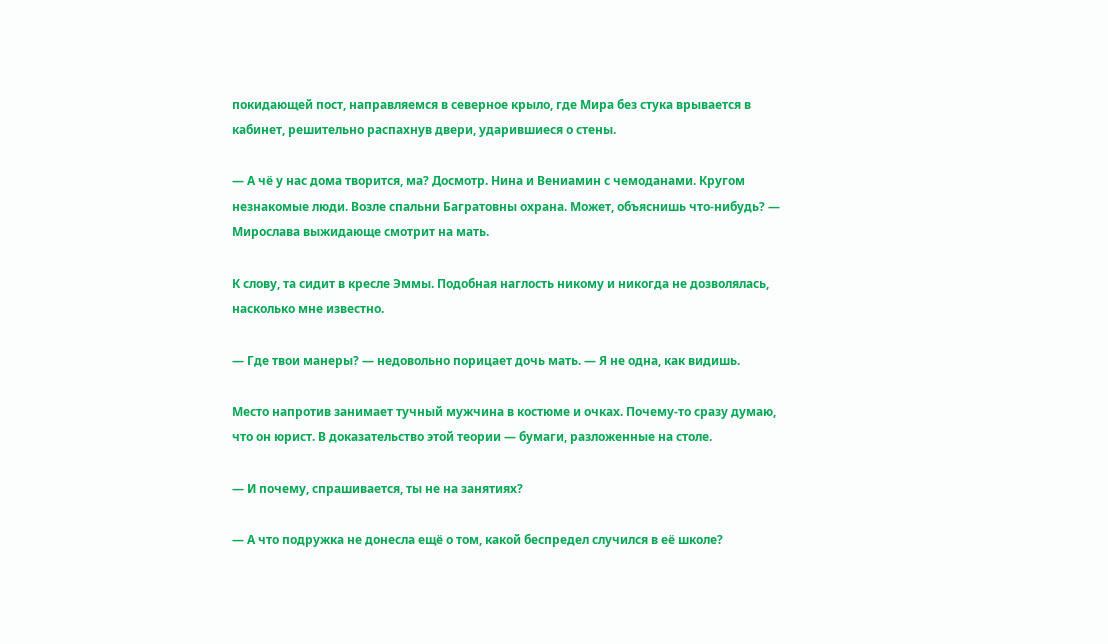покидающей пост, направляемся в северное крыло, где Мира без стука врывается в кабинет, решительно распахнув двери, ударившиеся о стены.

— А чё у нас дома творится, ма? Досмотр. Нина и Вениамин с чемоданами. Кругом незнакомые люди. Возле спальни Багратовны охрана. Может, объяснишь что-нибудь? — Мирослава выжидающе смотрит на мать.

К слову, та сидит в кресле Эммы. Подобная наглость никому и никогда не дозволялась, насколько мне известно.

— Где твои манеры? — недовольно порицает дочь мать. — Я не одна, как видишь.

Место напротив занимает тучный мужчина в костюме и очках. Почему-то сразу думаю, что он юрист. В доказательство этой теории — бумаги, разложенные на столе.

— И почему, спрашивается, ты не на занятиях?

— А что подружка не донесла ещё о том, какой беспредел случился в её школе?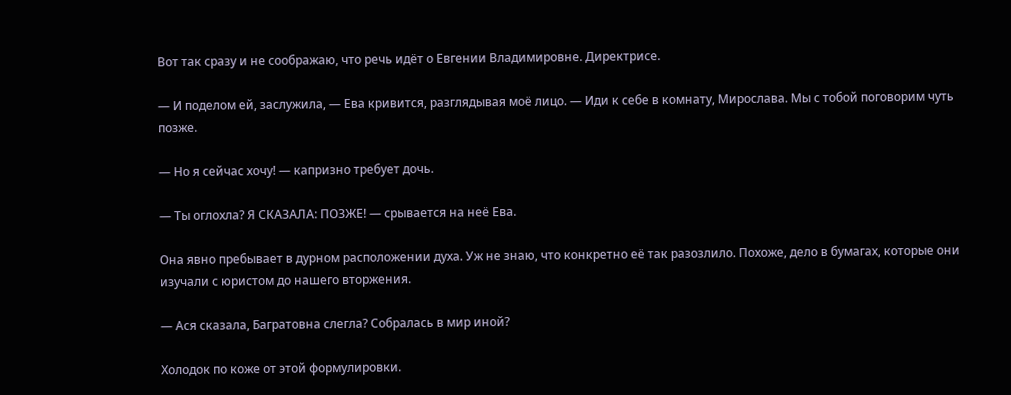Вот так сразу и не соображаю, что речь идёт о Евгении Владимировне. Директрисе.

— И поделом ей, заслужила, — Ева кривится, разглядывая моё лицо. — Иди к себе в комнату, Мирослава. Мы с тобой поговорим чуть позже.

— Но я сейчас хочу! — капризно требует дочь.

— Ты оглохла? Я СКАЗАЛА: ПОЗЖЕ! — срывается на неё Ева.

Она явно пребывает в дурном расположении духа. Уж не знаю, что конкретно её так разозлило. Похоже, дело в бумагах, которые они изучали с юристом до нашего вторжения.

— Ася сказала, Багратовна слегла? Собралась в мир иной?

Холодок по коже от этой формулировки.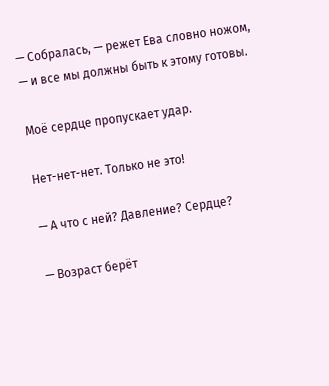— Собралась, — режет Ева словно ножом, — и все мы должны быть к этому готовы.

Моё сердце пропускает удар.

Нет-нет-нет. Только не это!

— А что с ней? Давление? Сердце?

— Возраст берёт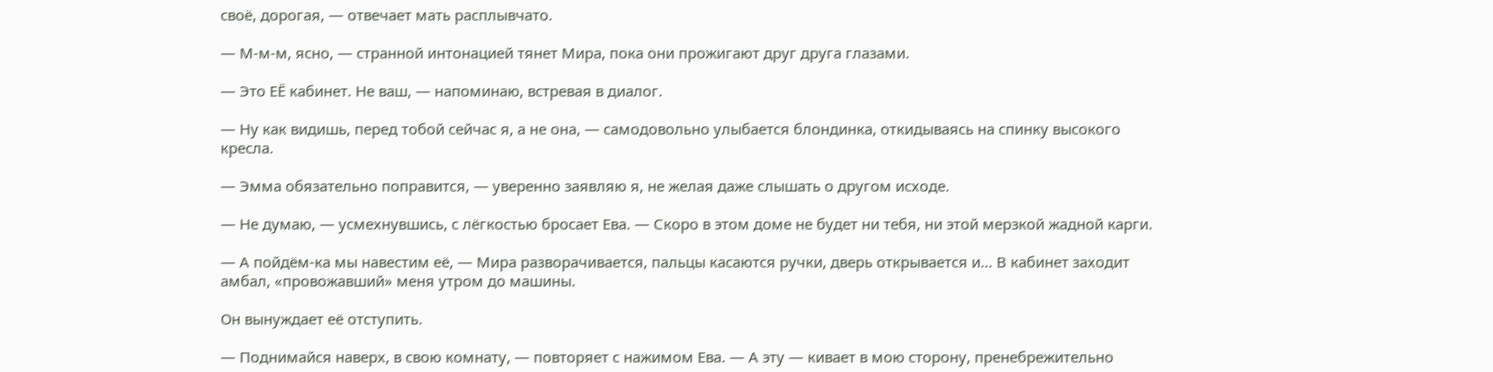своё, дорогая, — отвечает мать расплывчато.

— М-м-м, ясно, — странной интонацией тянет Мира, пока они прожигают друг друга глазами.

— Это ЕЁ кабинет. Не ваш, — напоминаю, встревая в диалог.

— Ну как видишь, перед тобой сейчас я, а не она, — самодовольно улыбается блондинка, откидываясь на спинку высокого кресла.

— Эмма обязательно поправится, — уверенно заявляю я, не желая даже слышать о другом исходе.

— Не думаю, — усмехнувшись, с лёгкостью бросает Ева. — Скоро в этом доме не будет ни тебя, ни этой мерзкой жадной карги.

— А пойдём-ка мы навестим её, — Мира разворачивается, пальцы касаются ручки, дверь открывается и… В кабинет заходит амбал, «провожавший» меня утром до машины.

Он вынуждает её отступить.

— Поднимайся наверх, в свою комнату, — повторяет с нажимом Ева. — А эту — кивает в мою сторону, пренебрежительно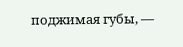поджимая губы, —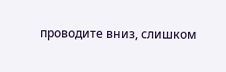проводите вниз, слишком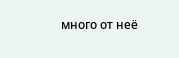много от неё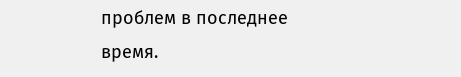проблем в последнее время.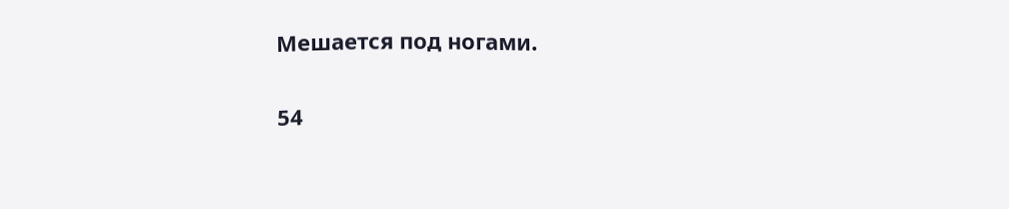Мешается под ногами.

54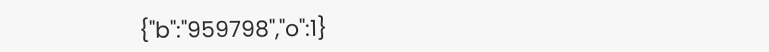{"b":"959798","o":1}